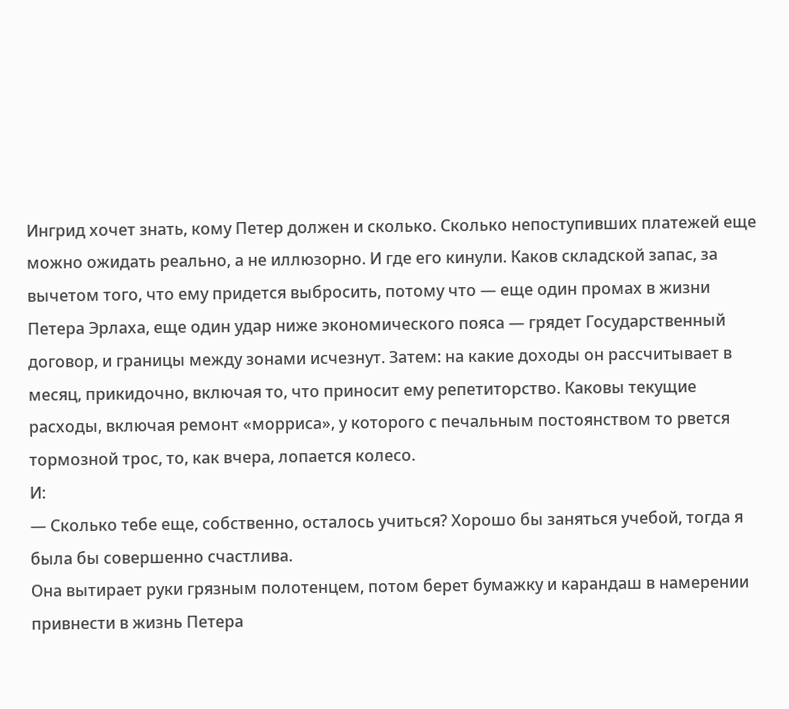Ингрид хочет знать, кому Петер должен и сколько. Сколько непоступивших платежей еще можно ожидать реально, а не иллюзорно. И где его кинули. Каков складской запас, за вычетом того, что ему придется выбросить, потому что — еще один промах в жизни Петера Эрлаха, еще один удар ниже экономического пояса — грядет Государственный договор, и границы между зонами исчезнут. Затем: на какие доходы он рассчитывает в месяц, прикидочно, включая то, что приносит ему репетиторство. Каковы текущие расходы, включая ремонт «морриса», у которого с печальным постоянством то рвется тормозной трос, то, как вчера, лопается колесо.
И:
— Сколько тебе еще, собственно, осталось учиться? Хорошо бы заняться учебой, тогда я была бы совершенно счастлива.
Она вытирает руки грязным полотенцем, потом берет бумажку и карандаш в намерении привнести в жизнь Петера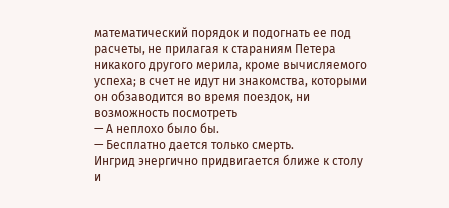математический порядок и подогнать ее под расчеты, не прилагая к стараниям Петера никакого другого мерила, кроме вычисляемого успеха; в счет не идут ни знакомства, которыми он обзаводится во время поездок, ни возможность посмотреть
— А неплохо было бы.
— Бесплатно дается только смерть.
Ингрид энергично придвигается ближе к столу и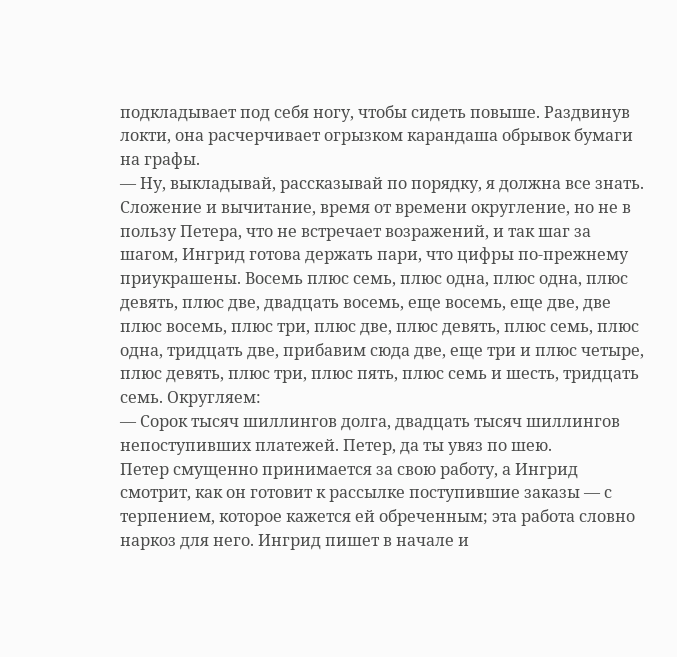подкладывает под себя ногу, чтобы сидеть повыше. Раздвинув локти, она расчерчивает огрызком карандаша обрывок бумаги на графы.
— Ну, выкладывай, рассказывай по порядку, я должна все знать.
Сложение и вычитание, время от времени округление, но не в пользу Петера, что не встречает возражений, и так шаг за шагом, Ингрид готова держать пари, что цифры по-прежнему приукрашены. Восемь плюс семь, плюс одна, плюс одна, плюс девять, плюс две, двадцать восемь, еще восемь, еще две, две плюс восемь, плюс три, плюс две, плюс девять, плюс семь, плюс одна, тридцать две, прибавим сюда две, еще три и плюс четыре, плюс девять, плюс три, плюс пять, плюс семь и шесть, тридцать семь. Округляем:
— Сорок тысяч шиллингов долга, двадцать тысяч шиллингов непоступивших платежей. Петер, да ты увяз по шею.
Петер смущенно принимается за свою работу, а Ингрид смотрит, как он готовит к рассылке поступившие заказы — с терпением, которое кажется ей обреченным; эта работа словно наркоз для него. Ингрид пишет в начале и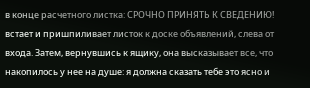в конце расчетного листка: СРОЧНО ПРИНЯТЬ К СВЕДЕНИЮ! встает и пришпиливает листок к доске объявлений, слева от входа. Затем, вернувшись к ящику, она высказывает все, что накопилось у нее на душе: я должна сказать тебе это ясно и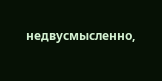недвусмысленно,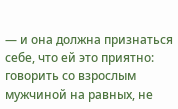— и она должна признаться себе, что ей это приятно: говорить со взрослым мужчиной на равных, не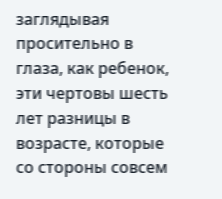заглядывая просительно в глаза, как ребенок, эти чертовы шесть лет разницы в возрасте, которые со стороны совсем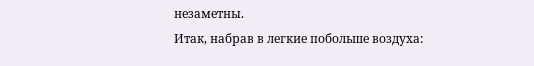незаметны.
Итак, набрав в легкие побольше воздуха: